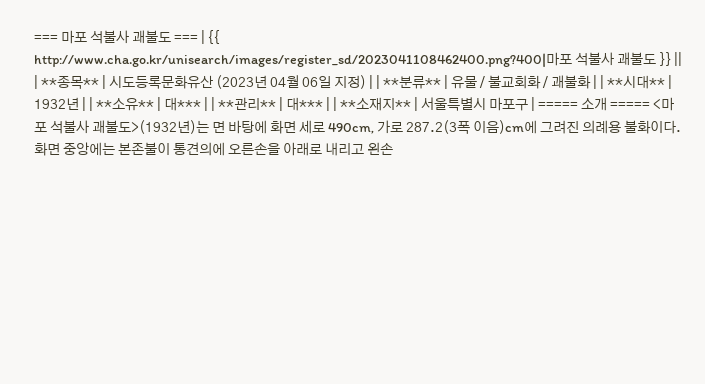=== 마포 석불사 괘불도 === | {{ http://www.cha.go.kr/unisearch/images/register_sd/2023041108462400.png?400|마포 석불사 괘불도 }} || | **종목** | 시도등록문화유산 (2023년 04월 06일 지정) | | **분류** | 유물 / 불교회화 / 괘불화 | | **시대** | 1932년 | | **소유** | 대*** | | **관리** | 대*** | | **소재지** | 서울특별시 마포구 | ===== 소개 ===== <마포 석불사 괘불도>(1932년)는 면 바탕에 화면 세로 490cm, 가로 287.2(3폭 이음)cm에 그려진 의례용 불화이다. 화면 중앙에는 본존불이 통견의에 오른손을 아래로 내리고 왼손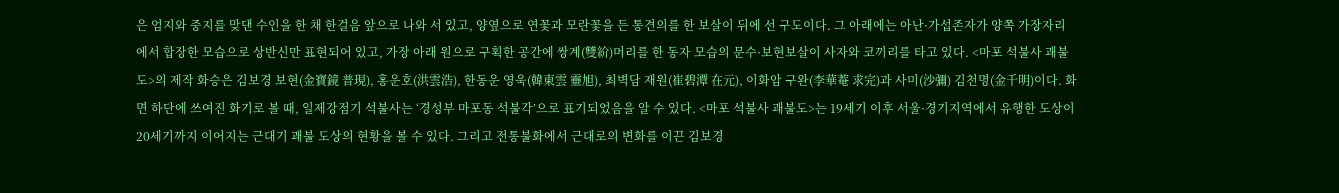은 엄지와 중지를 맞댄 수인을 한 채 한걸음 앞으로 나와 서 있고, 양옆으로 연꽃과 모란꽃을 든 통견의를 한 보살이 뒤에 선 구도이다. 그 아래에는 아난·가섭존자가 양쪽 가장자리에서 합장한 모습으로 상반신만 표현되어 있고, 가장 아래 원으로 구획한 공간에 쌍계(雙紒)머리를 한 동자 모습의 문수·보현보살이 사자와 코끼리를 타고 있다. <마포 석불사 괘불도>의 제작 화승은 김보경 보현(金寶鏡 普現), 홍운호(洪雲浩), 한동운 영욱(韓東雲 靈旭), 최벽담 재원(崔碧潭 在元), 이화암 구완(李華菴 求完)과 사미(沙彌) 김천명(金千明)이다. 화면 하단에 쓰여진 화기로 볼 때, 일제강점기 석불사는 ‘경성부 마포동 석불각’으로 표기되었음을 알 수 있다. <마포 석불사 괘불도>는 19세기 이후 서울·경기지역에서 유행한 도상이 20세기까지 이어지는 근대기 괘불 도상의 현황을 볼 수 있다. 그리고 전통불화에서 근대로의 변화를 이끈 김보경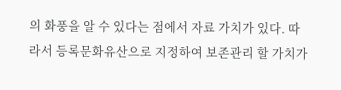의 화풍을 알 수 있다는 점에서 자료 가치가 있다. 따라서 등록문화유산으로 지정하여 보존관리 할 가치가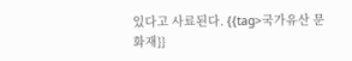있다고 사료된다. {{tag>국가유산 문화재}}